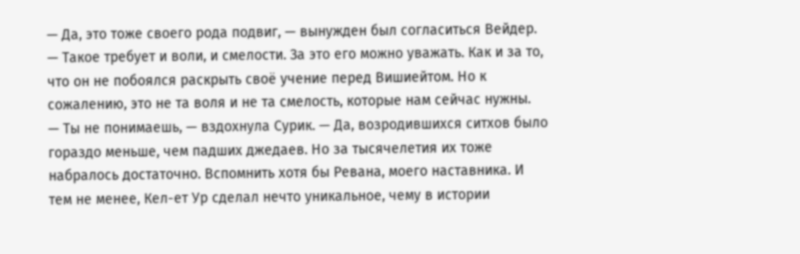— Да, это тоже своего рода подвиг, — вынужден был согласиться Вейдер. — Такое требует и воли, и смелости. За это его можно уважать. Как и за то, что он не побоялся раскрыть своё учение перед Вишиейтом. Но к сожалению, это не та воля и не та смелость, которые нам сейчас нужны.
— Ты не понимаешь, — вздохнула Сурик. — Да, возродившихся ситхов было гораздо меньше, чем падших джедаев. Но за тысячелетия их тоже набралось достаточно. Вспомнить хотя бы Ревана, моего наставника. И тем не менее, Кел-ет Ур сделал нечто уникальное, чему в истории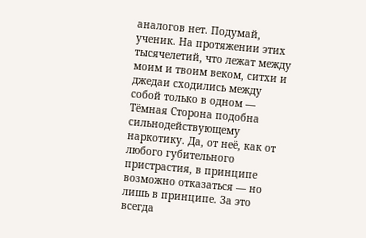аналогов нет. Подумай, ученик. На протяжении этих тысячелетий, что лежат между моим и твоим веком, ситхи и джедаи сходились между собой только в одном — Тёмная Сторона подобна сильнодействующему наркотику. Да, от неё, как от любого губительного пристрастия, в принципе возможно отказаться — но лишь в принципе. За это всегда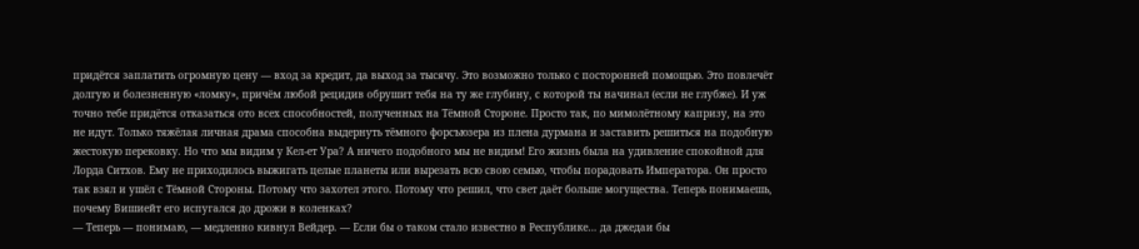придётся заплатить огромную цену — вход за кредит, да выход за тысячу. Это возможно только с посторонней помощью. Это повлечёт долгую и болезненную «ломку», причём любой рецидив обрушит тебя на ту же глубину, с которой ты начинал (если не глубже). И уж точно тебе придётся отказаться ото всех способностей, полученных на Тёмной Стороне. Просто так, по мимолётному капризу, на это не идут. Только тяжёлая личная драма способна выдернуть тёмного форсъюзера из плена дурмана и заставить решиться на подобную жестокую перековку. Но что мы видим у Кел-ет Ура? А ничего подобного мы не видим! Его жизнь была на удивление спокойной для Лорда Ситхов. Ему не приходилось выжигать целые планеты или вырезать всю свою семью, чтобы порадовать Императора. Он просто так взял и ушёл с Тёмной Стороны. Потому что захотел этого. Потому что решил, что свет даёт больше могущества. Теперь понимаешь, почему Вишиейт его испугался до дрожи в коленках?
— Теперь — понимаю, — медленно кивнул Вейдер. — Если бы о таком стало известно в Республике… да джедаи бы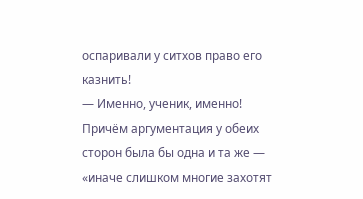оспаривали у ситхов право его казнить!
— Именно, ученик, именно! Причём аргументация у обеих сторон была бы одна и та же — «иначе слишком многие захотят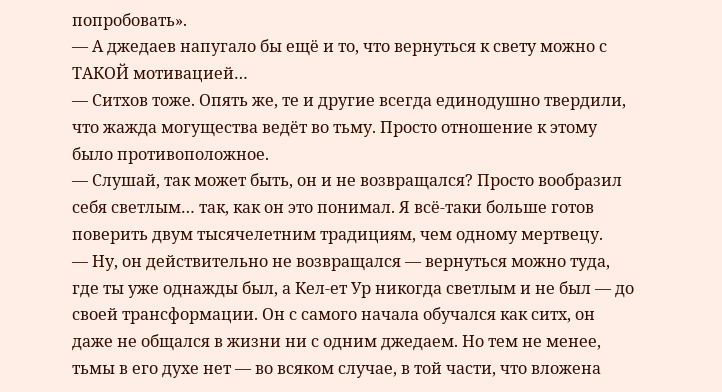попробовать».
— А джедаев напугало бы ещё и то, что вернуться к свету можно с ТАКОЙ мотивацией…
— Ситхов тоже. Опять же, те и другие всегда единодушно твердили, что жажда могущества ведёт во тьму. Просто отношение к этому было противоположное.
— Слушай, так может быть, он и не возвращался? Просто вообразил себя светлым… так, как он это понимал. Я всё-таки больше готов поверить двум тысячелетним традициям, чем одному мертвецу.
— Ну, он действительно не возвращался — вернуться можно туда, где ты уже однажды был, а Кел-ет Ур никогда светлым и не был — до своей трансформации. Он с самого начала обучался как ситх, он даже не общался в жизни ни с одним джедаем. Но тем не менее, тьмы в его духе нет — во всяком случае, в той части, что вложена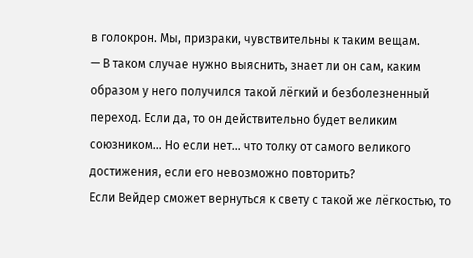в голокрон. Мы, призраки, чувствительны к таким вещам.
— В таком случае нужно выяснить, знает ли он сам, каким образом у него получился такой лёгкий и безболезненный переход. Если да, то он действительно будет великим союзником… Но если нет… что толку от самого великого достижения, если его невозможно повторить?
Если Вейдер сможет вернуться к свету с такой же лёгкостью, то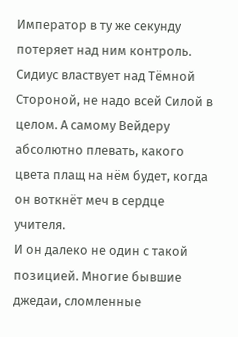Император в ту же секунду потеряет над ним контроль. Сидиус властвует над Тёмной Стороной, не надо всей Силой в целом. А самому Вейдеру абсолютно плевать, какого цвета плащ на нём будет, когда он воткнёт меч в сердце учителя.
И он далеко не один с такой позицией. Многие бывшие джедаи, сломленные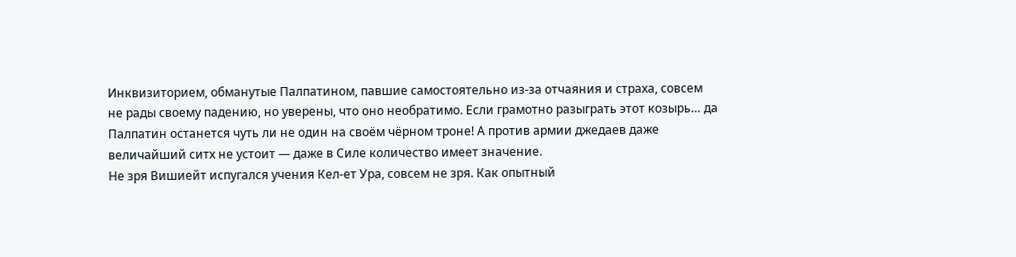Инквизиторием, обманутые Палпатином, павшие самостоятельно из-за отчаяния и страха, совсем не рады своему падению, но уверены, что оно необратимо. Если грамотно разыграть этот козырь… да Палпатин останется чуть ли не один на своём чёрном троне! А против армии джедаев даже величайший ситх не устоит — даже в Силе количество имеет значение.
Не зря Вишиейт испугался учения Кел-ет Ура, совсем не зря. Как опытный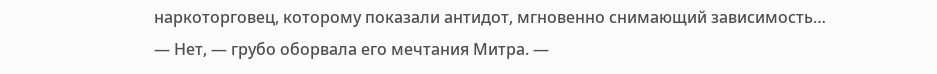наркоторговец, которому показали антидот, мгновенно снимающий зависимость…
— Нет, — грубо оборвала его мечтания Митра. —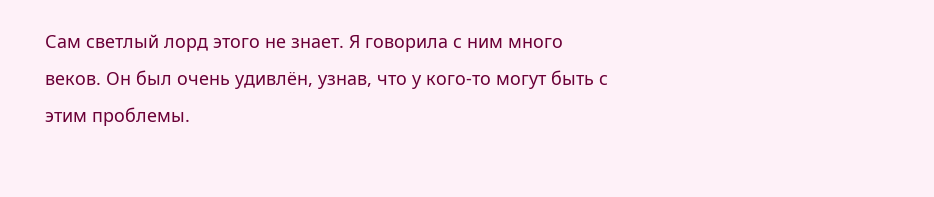Сам светлый лорд этого не знает. Я говорила с ним много веков. Он был очень удивлён, узнав, что у кого-то могут быть с этим проблемы.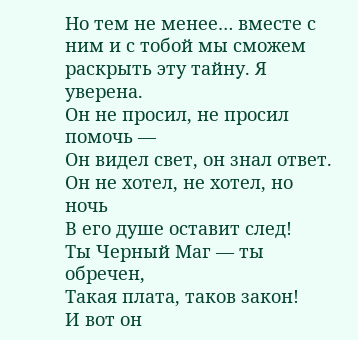Но тем не менее… вместе с ним и с тобой мы сможем раскрыть эту тайну. Я уверена.
Он не просил, не просил помочь —
Он видел свет, он знал ответ.
Он не хотел, не хотел, но ночь
В его душе оставит след!
Ты Черный Маг — ты обречен,
Такая плата, таков закон!
И вот он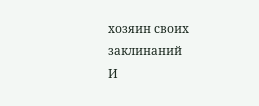хозяин своих заклинаний
И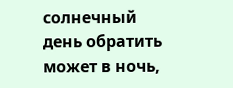солнечный день обратить может в ночь,